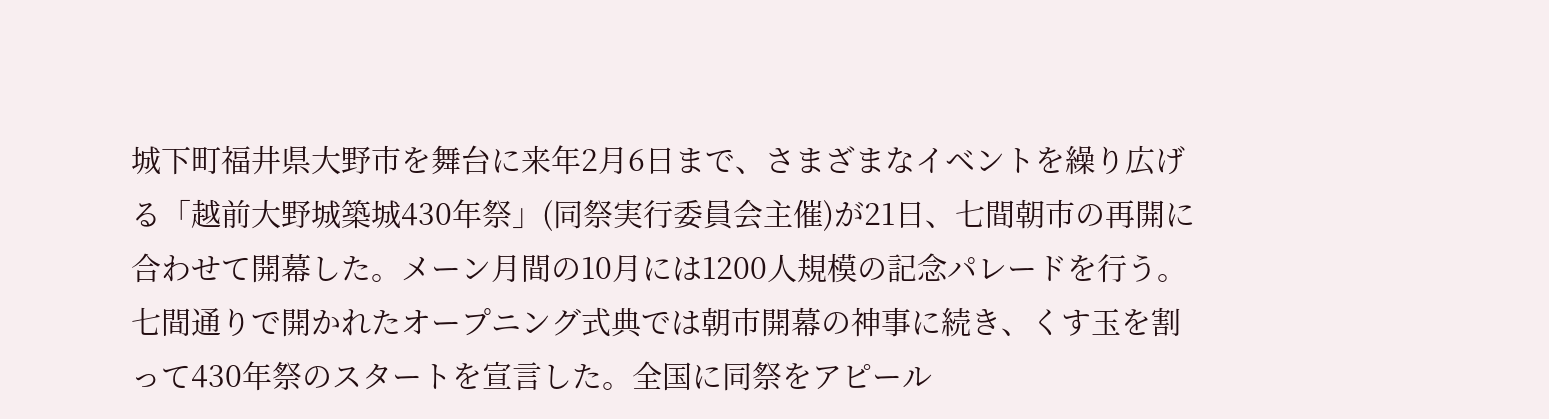城下町福井県大野市を舞台に来年2月6日まで、さまざまなイベントを繰り広げる「越前大野城築城430年祭」(同祭実行委員会主催)が21日、七間朝市の再開に合わせて開幕した。メーン月間の10月には1200人規模の記念パレードを行う。 七間通りで開かれたオープニング式典では朝市開幕の神事に続き、くす玉を割って430年祭のスタートを宣言した。全国に同祭をアピール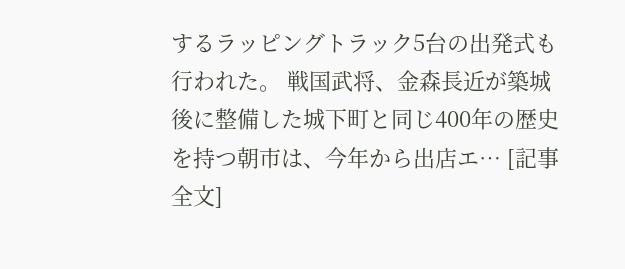するラッピングトラック5台の出発式も行われた。 戦国武将、金森長近が築城後に整備した城下町と同じ400年の歴史を持つ朝市は、今年から出店エ… [記事全文]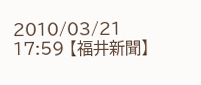2010/03/21 17:59 【福井新聞】